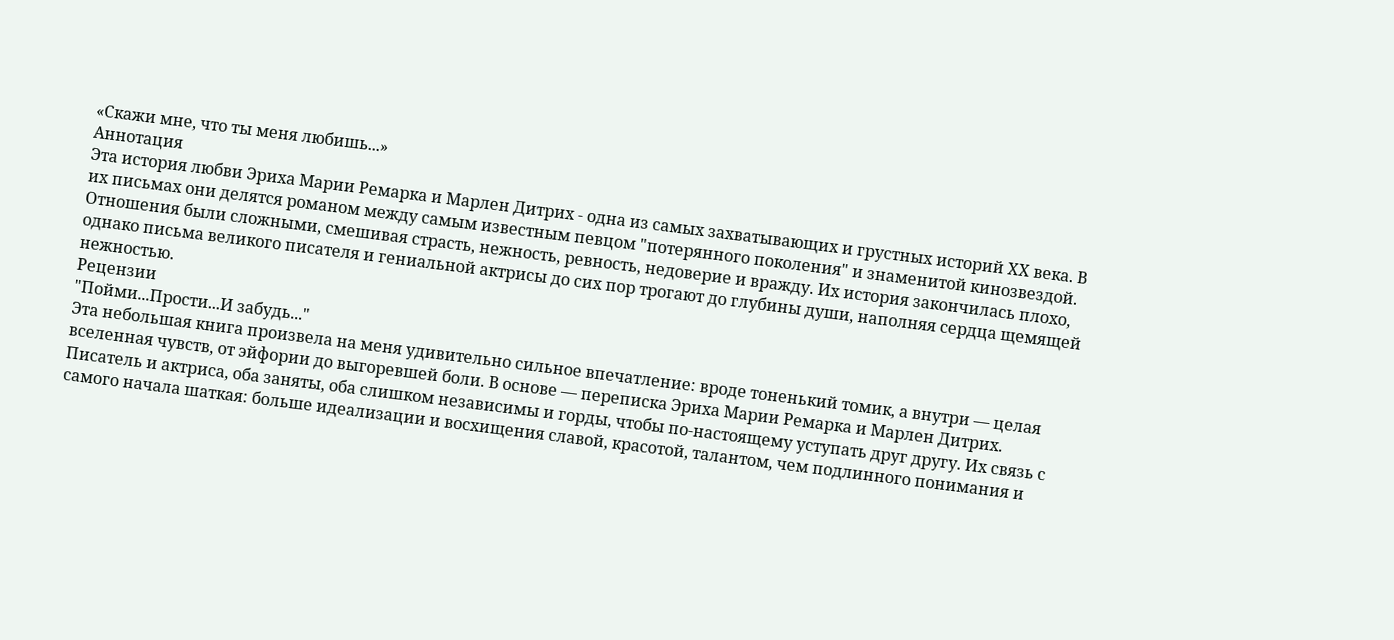«Скажи мне, что ты меня любишь...»
Аннотация
Эта история любви Эриха Марии Ремарка и Марлен Дитрих - одна из самых захватывающих и грустных историй ХХ века. В их письмах они делятся романом между самым известным певцом "потерянного поколения" и знаменитой кинозвездой. Отношения были сложными, смешивая страсть, нежность, ревность, недоверие и вражду. Их история закончилась плохо, однако письма великого писателя и гениальной актрисы до сих пор трогают до глубины души, наполняя сердца щемящей нежностью.
Рецензии
"Пойми...Прости...И забудь..."
Эта небольшая книга произвела на меня удивительно сильное впечатление: вроде тоненький томик, а внутри — целая вселенная чувств, от эйфории до выгоревшей боли. В основе — переписка Эриха Марии Ремарка и Марлен Дитрих. Писатель и актриса, оба заняты, оба слишком независимы и горды, чтобы по‑настоящему уступать друг другу. Их связь с самого начала шаткая: больше идеализации и восхищения славой, красотой, талантом, чем подлинного понимания и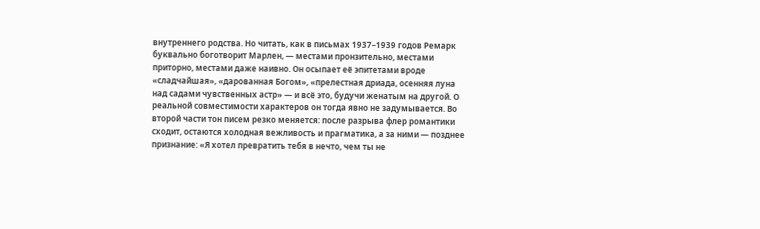внутреннего родства. Но читать, как в письмах 1937–1939 годов Ремарк буквально боготворит Марлен, — местами пронзительно, местами приторно, местами даже наивно. Он осыпает её эпитетами вроде «сладчайшая», «дарованная Богом», «прелестная дриада, осенняя луна над садами чувственных астр» — и всё это, будучи женатым на другой. О реальной совместимости характеров он тогда явно не задумывается. Во второй части тон писем резко меняется: после разрыва флер романтики сходит, остаются холодная вежливость и прагматика, а за ними — позднее признание: «Я хотел превратить тебя в нечто, чем ты не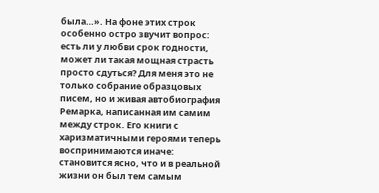была…». На фоне этих строк особенно остро звучит вопрос: есть ли у любви срок годности, может ли такая мощная страсть просто сдуться? Для меня это не только собрание образцовых писем, но и живая автобиография Ремарка, написанная им самим между строк. Его книги с харизматичными героями теперь воспринимаются иначе: становится ясно, что и в реальной жизни он был тем самым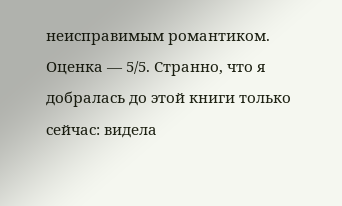неисправимым романтиком. Оценка — 5/5. Странно, что я добралась до этой книги только сейчас: видела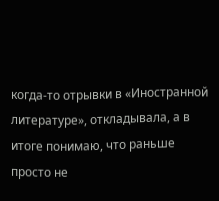когда‑то отрывки в «Иностранной литературе», откладывала, а в итоге понимаю, что раньше просто не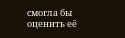смогла бы оценить её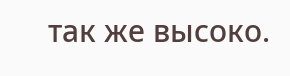так же высоко.